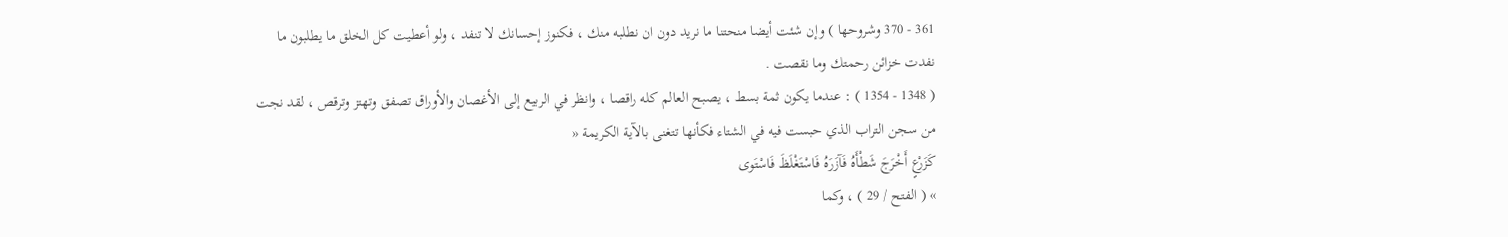361 - 370 وشروحها ) وإن شئت أيضا منحتنا ما نريد دون ان نطلبه منك ، فكنوز إحسانك لا تنفد ، ولو أعطيت كل الخلق ما يطلبون ما نفدت خزائن رحمتك وما نقصت .
( 1348 - 1354 ) : عندما يكون ثمة بسط ، يصبح العالم كله راقصا ، وانظر في الربيع إلى الأغصان والأوراق تصفق وتهتز وترقص ، لقد نجت من سجن التراب الذي حبست فيه في الشتاء فكأنها تتغنى بالآية الكريمة «
كَزَرْعٍ أَخْرَجَ شَطْأَهُ فَآزَرَهُ فَاسْتَغْلَظَ فَاسْتَوى
» ( الفتح / 29 ) ، وكما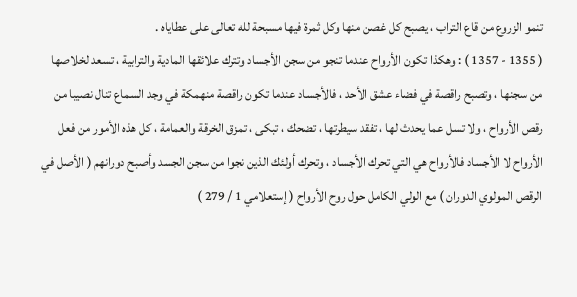تنمو الزروع من قاع التراب ، يصبح كل غصن منها وكل ثمرة فيها مسبحة لله تعالى على عطاياه .
( 1355 - 1357 ) : وهكذا تكون الأرواح عندما تنجو من سجن الأجساد وتترك علائقها المادية والترابية ، تسعد لخلاصها من سجنها ، وتصبح راقصة في فضاء عشق الأحد ، فالأجساد عندما تكون راقصة منهمكة في وجد السماع تنال نصيبا من رقص الأرواح ، ولا تسل عما يحدث لها ، تفقد سيطرتها ، تضحك ، تبكى ، تمزق الخرقة والعمامة ، كل هذه الأمور من فعل الأرواح لا الأجساد فالأرواح هي التي تحرك الأجساد ، وتحرك أولئك الذين نجوا من سجن الجسد وأصبح دورانهم ( الأصل في الرقص المولوي الدوران ) مع الولي الكامل حول روح الأرواح ( إستعلامي 1 / 279 )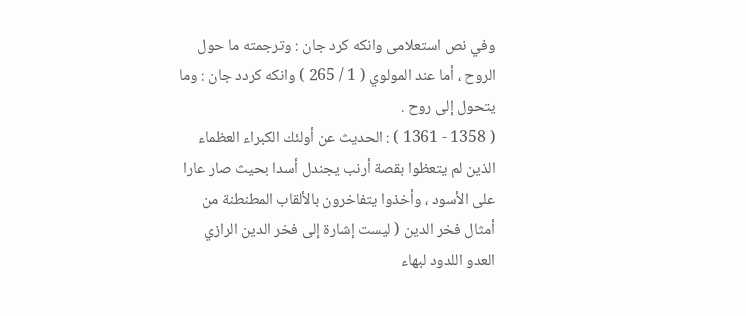وفي نص استعلامى وانكه كرد جان : وترجمته ما حول الروح ، أما عند المولوي ( 1 / 265 ) وانكه كردد جان : وما يتحول إلى روح .
( 1358 - 1361 ) : الحديث عن أولئك الكبراء العظماء الذين لم يتعظوا بقصة أرنب يجندل أسدا بحيث صار عارا على الأسود ، وأخذوا يتفاخرون بالألقاب المطنطنة من أمثال فخر الدين ( ليست إشارة إلى فخر الدين الرازي العدو اللدود لبهاء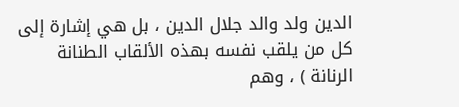الدين ولد والد جلال الدين ، بل هي إشارة إلى كل من يلقب نفسه بهذه الألقاب الطنانة الرنانة ) ، وهم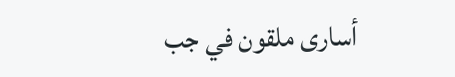أسارى ملقون في جب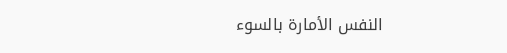النفس الأمارة بالسوء